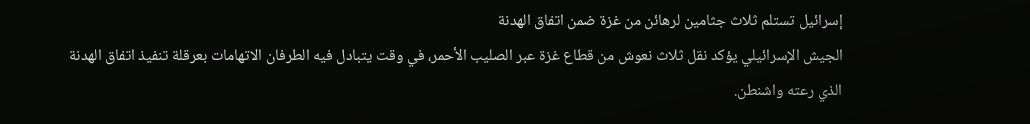إسرائيل تستلم ثلاث جثامين لرهائن من غزة ضمن اتفاق الهدنة
الجيش الإسرائيلي يؤكد نقل ثلاث نعوش من قطاع غزة عبر الصليب الأحمر، في وقت يتبادل فيه الطرفان الاتهامات بعرقلة تنفيذ اتفاق الهدنة الذي رعته واشنطن.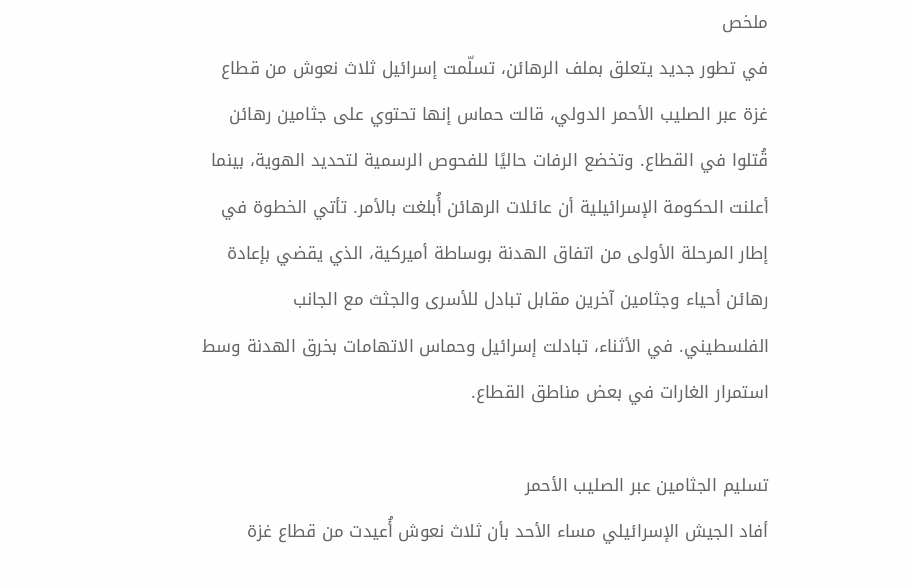ملخص
في تطور جديد يتعلق بملف الرهائن، تسلّمت إسرائيل ثلاث نعوش من قطاع غزة عبر الصليب الأحمر الدولي، قالت حماس إنها تحتوي على جثامين رهائن قُتلوا في القطاع. وتخضع الرفات حاليًا للفحوص الرسمية لتحديد الهوية، بينما أعلنت الحكومة الإسرائيلية أن عائلات الرهائن أُبلغت بالأمر. تأتي الخطوة في إطار المرحلة الأولى من اتفاق الهدنة بوساطة أميركية، الذي يقضي بإعادة رهائن أحياء وجثامين آخرين مقابل تبادل للأسرى والجثث مع الجانب الفلسطيني. في الأثناء، تبادلت إسرائيل وحماس الاتهامات بخرق الهدنة وسط استمرار الغارات في بعض مناطق القطاع.

تسليم الجثامين عبر الصليب الأحمر
أفاد الجيش الإسرائيلي مساء الأحد بأن ثلاث نعوش أُعيدت من قطاع غزة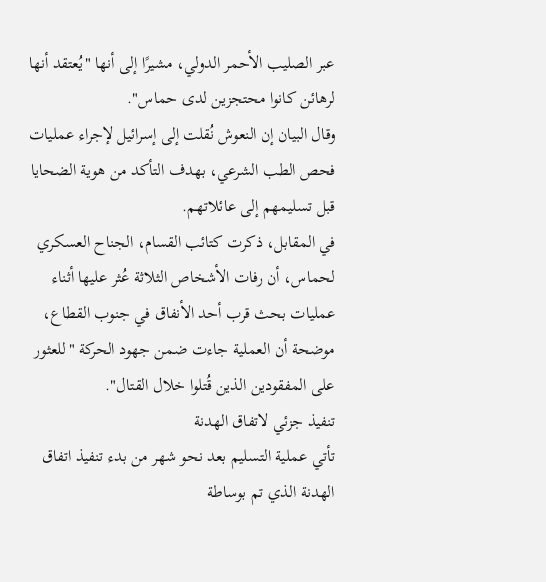عبر الصليب الأحمر الدولي، مشيرًا إلى أنها "يُعتقد أنها لرهائن كانوا محتجزين لدى حماس".
وقال البيان إن النعوش نُقلت إلى إسرائيل لإجراء عمليات فحص الطب الشرعي، بهدف التأكد من هوية الضحايا قبل تسليمهم إلى عائلاتهم.
في المقابل، ذكرت كتائب القسام، الجناح العسكري لحماس، أن رفات الأشخاص الثلاثة عُثر عليها أثناء عمليات بحث قرب أحد الأنفاق في جنوب القطاع، موضحة أن العملية جاءت ضمن جهود الحركة "للعثور على المفقودين الذين قُتلوا خلال القتال".
تنفيذ جزئي لاتفاق الهدنة
تأتي عملية التسليم بعد نحو شهر من بدء تنفيذ اتفاق الهدنة الذي تم بوساطة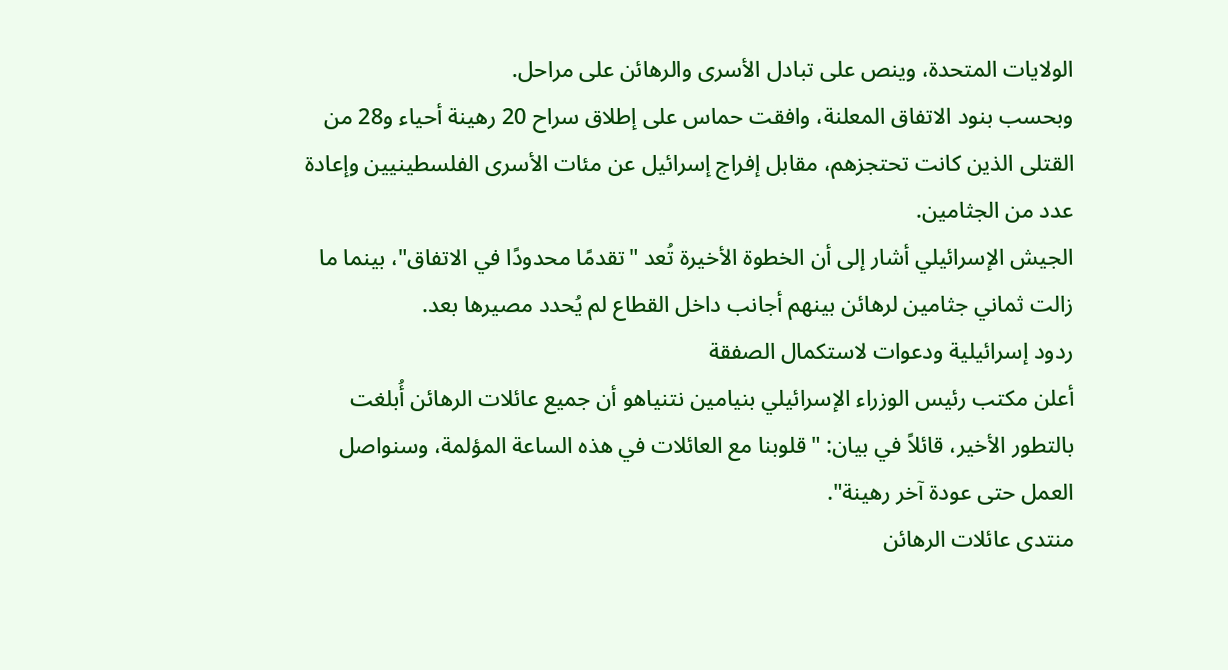الولايات المتحدة، وينص على تبادل الأسرى والرهائن على مراحل.
وبحسب بنود الاتفاق المعلنة، وافقت حماس على إطلاق سراح 20 رهينة أحياء و28 من القتلى الذين كانت تحتجزهم، مقابل إفراج إسرائيل عن مئات الأسرى الفلسطينيين وإعادة عدد من الجثامين.
الجيش الإسرائيلي أشار إلى أن الخطوة الأخيرة تُعد "تقدمًا محدودًا في الاتفاق"، بينما ما زالت ثماني جثامين لرهائن بينهم أجانب داخل القطاع لم يُحدد مصيرها بعد.
ردود إسرائيلية ودعوات لاستكمال الصفقة
أعلن مكتب رئيس الوزراء الإسرائيلي بنيامين نتنياهو أن جميع عائلات الرهائن أُبلغت بالتطور الأخير، قائلاً في بيان: "قلوبنا مع العائلات في هذه الساعة المؤلمة، وسنواصل العمل حتى عودة آخر رهينة".
منتدى عائلات الرهائن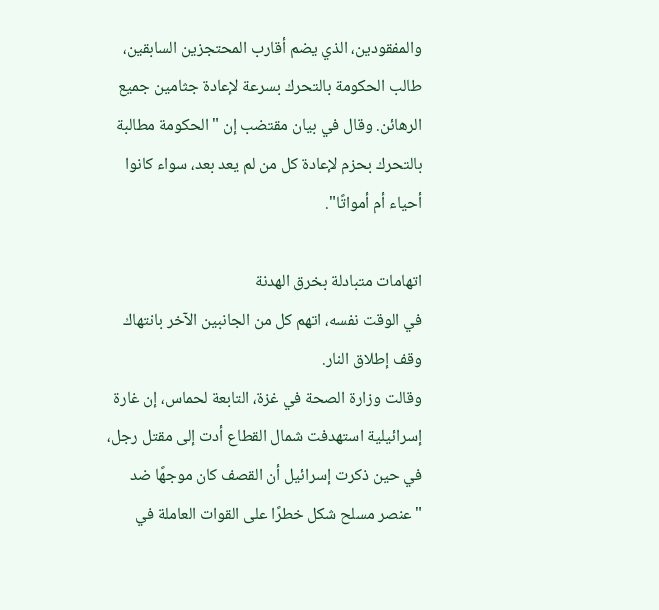والمفقودين، الذي يضم أقارب المحتجزين السابقين، طالب الحكومة بالتحرك بسرعة لإعادة جثامين جميع الرهائن. وقال في بيان مقتضب إن "الحكومة مطالبة بالتحرك بحزم لإعادة كل من لم يعد بعد، سواء كانوا أحياء أم أمواتًا".

اتهامات متبادلة بخرق الهدنة
في الوقت نفسه، اتهم كل من الجانبين الآخر بانتهاك وقف إطلاق النار.
وقالت وزارة الصحة في غزة، التابعة لحماس، إن غارة إسرائيلية استهدفت شمال القطاع أدت إلى مقتل رجل، في حين ذكرت إسرائيل أن القصف كان موجهًا ضد "عنصر مسلح شكل خطرًا على القوات العاملة في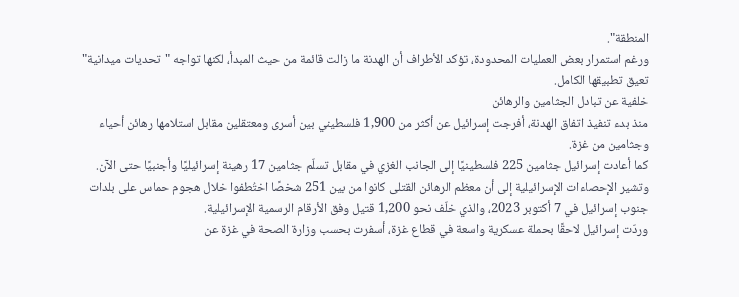المنطقة".
ورغم استمرار بعض العمليات المحدودة، تؤكد الأطراف أن الهدنة ما زالت قائمة من حيث المبدأ، لكنها تواجه "تحديات ميدانية" تعيق تطبيقها الكامل.
خلفية عن تبادل الجثامين والرهائن
منذ بدء تنفيذ اتفاق الهدنة، أفرجت إسرائيل عن أكثر من 1,900 فلسطيني بين أسرى ومعتقلين مقابل استلامها رهائن أحياء وجثامين من غزة.
كما أعادت إسرائيل جثامين 225 فلسطينيًا إلى الجانب الغزي في مقابل تسلّم جثامين 17 رهينة إسرائيليًا وأجنبيًا حتى الآن.
وتشير الإحصاءات الإسرائيلية إلى أن معظم الرهائن القتلى كانوا من بين 251 شخصًا اختُطفوا خلال هجوم حماس على بلدات جنوب إسرائيل في 7 أكتوبر 2023، والذي خلّف نحو 1,200 قتيل وفق الأرقام الرسمية الإسرائيلية.
وردّت إسرائيل لاحقًا بحملة عسكرية واسعة في قطاع غزة، أسفرت بحسب وزارة الصحة في غزة عن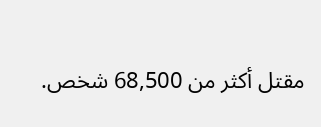مقتل أكثر من 68,500 شخص.